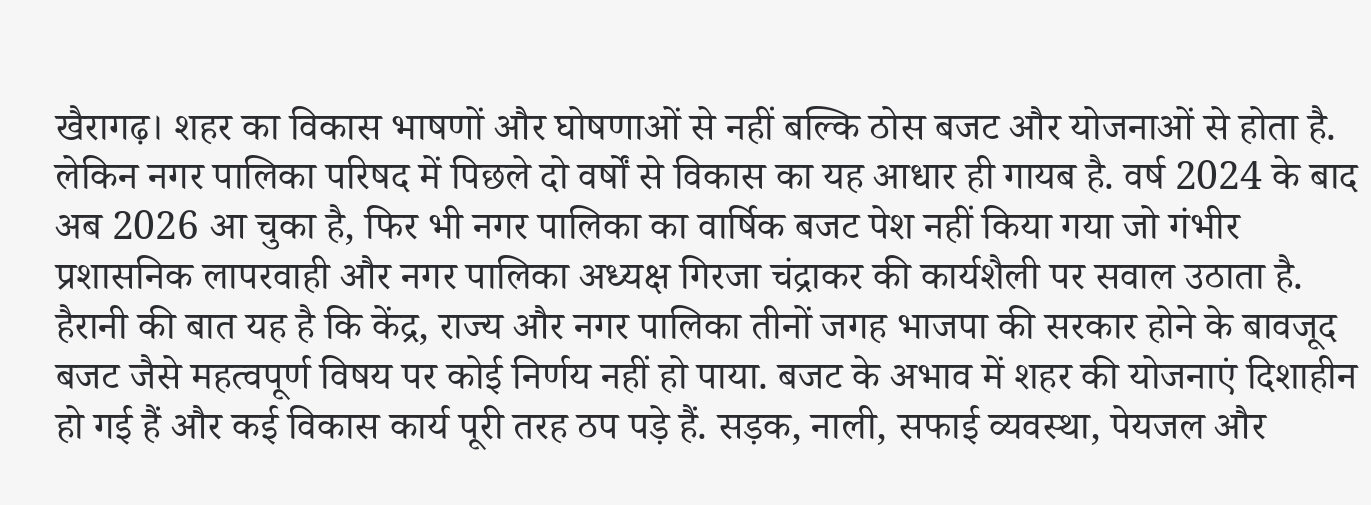खैरागढ़। शहर का विकास भाषणों और घोषणाओं से नहीं बल्कि ठोस बजट और योजनाओं से होता है. लेकिन नगर पालिका परिषद में पिछले दो वर्षों से विकास का यह आधार ही गायब है. वर्ष 2024 के बाद अब 2026 आ चुका है, फिर भी नगर पालिका का वार्षिक बजट पेश नहीं किया गया जो गंभीर प्रशासनिक लापरवाही और नगर पालिका अध्यक्ष गिरजा चंद्राकर की कार्यशैली पर सवाल उठाता है. हैरानी की बात यह है कि केंद्र, राज्य और नगर पालिका तीनों जगह भाजपा की सरकार होने के बावजूद बजट जैसे महत्वपूर्ण विषय पर कोई निर्णय नहीं हो पाया. बजट के अभाव में शहर की योजनाएं दिशाहीन हो गई हैं और कई विकास कार्य पूरी तरह ठप पड़े हैं. सड़क, नाली, सफाई व्यवस्था, पेयजल और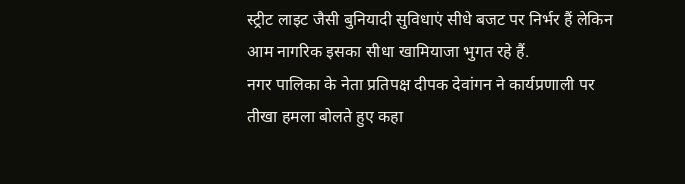स्ट्रीट लाइट जैसी बुनियादी सुविधाएं सीधे बजट पर निर्भर हैं लेकिन आम नागरिक इसका सीधा खामियाजा भुगत रहे हैं.
नगर पालिका के नेता प्रतिपक्ष दीपक देवांगन ने कार्यप्रणाली पर तीखा हमला बोलते हुए कहा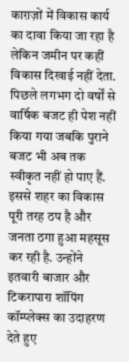काग़ज़ों में विकास कार्य का दावा किया जा रहा है लेकिन जमीन पर कहीं विकास दिखाई नहीं देता. पिछले लगभग दो वर्षों से वार्षिक बजट ही पेश नहीं किया गया जबकि पुराने बजट भी अब तक स्वीकृत नहीं हो पाए हैं. इससे शहर का विकास पूरी तरह ठप है और जनता ठगा हुआ महसूस कर रही है. उन्होंने इतवारी बाजार और टिकरापारा शॉपिंग कॉम्प्लेक्स का उदाहरण देते हुए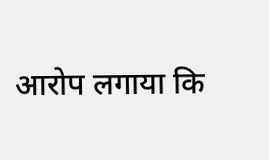आरोप लगाया कि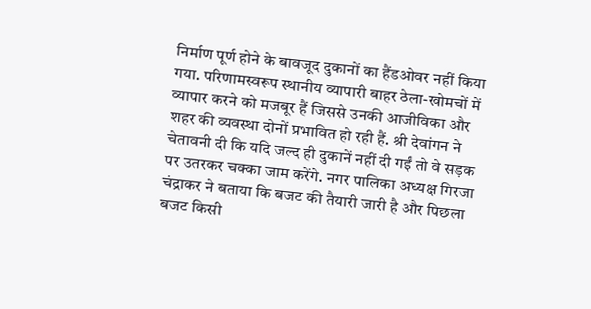निर्माण पूर्ण होने के बावजूद दुकानों का हैंडओवर नहीं किया गया. परिणामस्वरूप स्थानीय व्यापारी बाहर ठेला-खोमचों में व्यापार करने को मजबूर हैं जिससे उनकी आजीविका और शहर की व्यवस्था दोनों प्रभावित हो रही हैं. श्री देवांगन ने चेतावनी दी कि यदि जल्द ही दुकानें नहीं दी गईं तो वे सड़क पर उतरकर चक्का जाम करेंगे. नगर पालिका अध्यक्ष गिरजा चंद्राकर ने बताया कि बजट की तैयारी जारी है और पिछला बजट किसी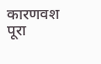कारणवश पूरा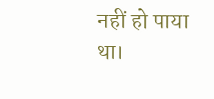नहीं हो पाया था।